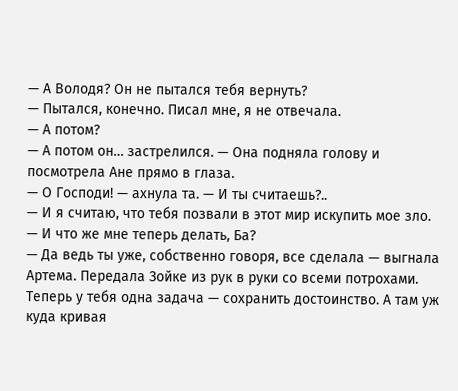— А Володя? Он не пытался тебя вернуть?
— Пытался, конечно. Писал мне, я не отвечала.
— А потом?
— А потом он… застрелился. — Она подняла голову и посмотрела Ане прямо в глаза.
— О Господи! — ахнула та. — И ты считаешь?..
— И я считаю, что тебя позвали в этот мир искупить мое зло.
— И что же мне теперь делать, Ба?
— Да ведь ты уже, собственно говоря, все сделала — выгнала Артема. Передала Зойке из рук в руки со всеми потрохами. Теперь у тебя одна задача — сохранить достоинство. А там уж куда кривая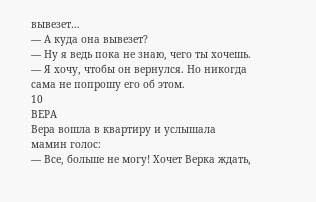вывезет…
— А куда она вывезет?
— Ну я ведь пока не знаю, чего ты хочешь.
— Я хочу, чтобы он вернулся. Но никогда сама не попрошу его об этом.
10
ВЕРА
Вера вошла в квартиру и услышала мамин голос:
— Все, больше не могу! Хочет Верка ждать,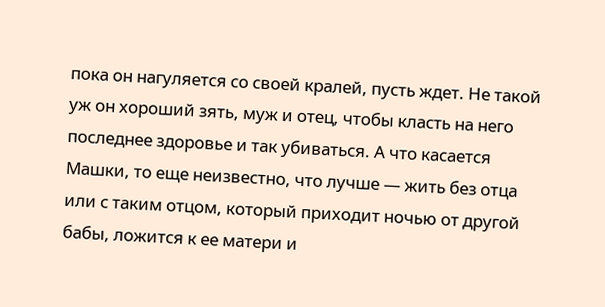пока он нагуляется со своей кралей, пусть ждет. Не такой уж он хороший зять, муж и отец, чтобы класть на него последнее здоровье и так убиваться. А что касается Машки, то еще неизвестно, что лучше — жить без отца или с таким отцом, который приходит ночью от другой бабы, ложится к ее матери и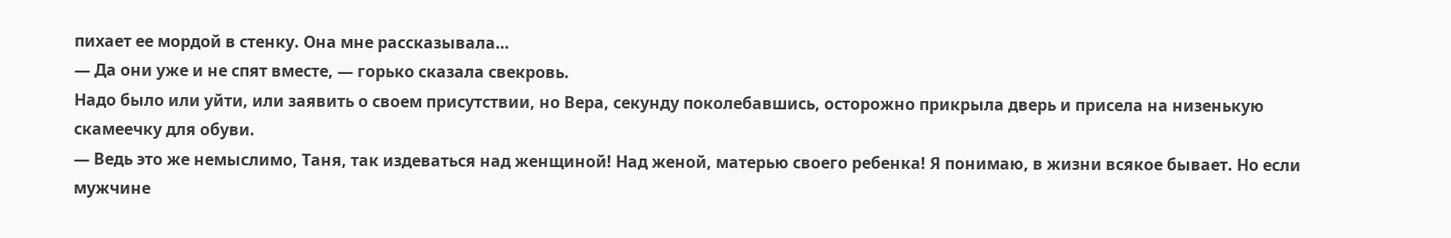пихает ее мордой в стенку. Она мне рассказывала…
— Да они уже и не спят вместе, — горько сказала свекровь.
Надо было или уйти, или заявить о своем присутствии, но Вера, секунду поколебавшись, осторожно прикрыла дверь и присела на низенькую скамеечку для обуви.
— Ведь это же немыслимо, Таня, так издеваться над женщиной! Над женой, матерью своего ребенка! Я понимаю, в жизни всякое бывает. Но если мужчине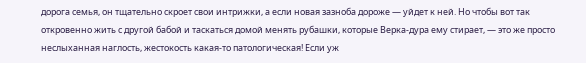дорога семья, он тщательно скроет свои интрижки, а если новая зазноба дороже — уйдет к ней. Но чтобы вот так откровенно жить с другой бабой и таскаться домой менять рубашки, которые Верка-дура ему стирает, — это же просто неслыханная наглость, жестокость какая-то патологическая! Если уж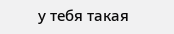у тебя такая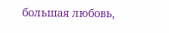большая любовь,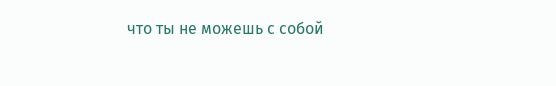что ты не можешь с собой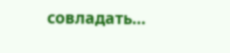совладать…